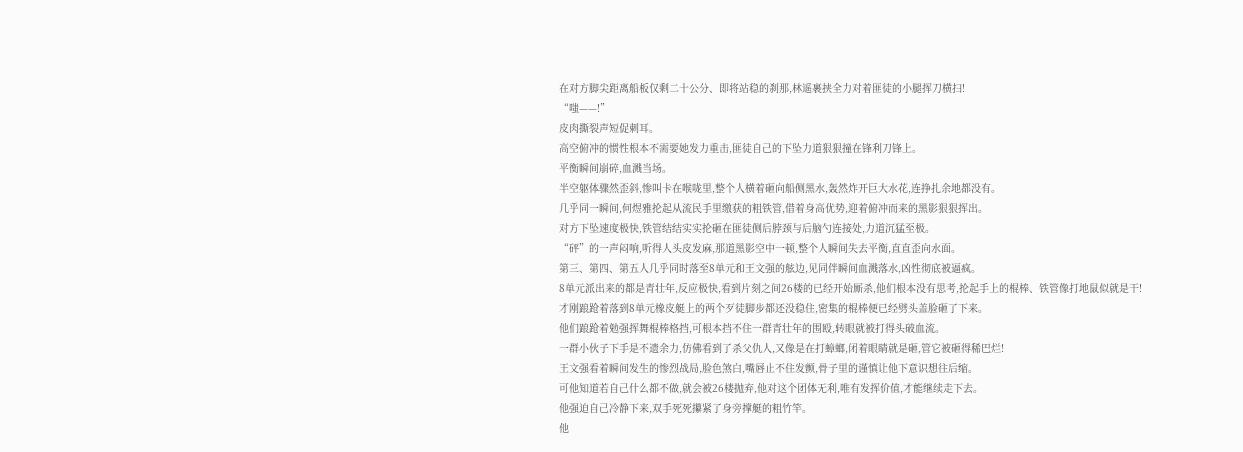在对方脚尖距离船板仅剩二十公分、即将站稳的刹那,林遥裹挟全力对着匪徒的小腿挥刀横扫!
“嗤——!”
皮肉撕裂声短促刺耳。
高空俯冲的惯性根本不需要她发力重击,匪徒自己的下坠力道狠狠撞在锋利刀锋上。
平衡瞬间崩碎,血溅当场。
半空躯体骤然歪斜,惨叫卡在喉咙里,整个人横着砸向船侧黑水,轰然炸开巨大水花,连挣扎余地都没有。
几乎同一瞬间,何煜雅抡起从流民手里缴获的粗铁管,借着身高优势,迎着俯冲而来的黑影狠狠挥出。
对方下坠速度极快,铁管结结实实抡砸在匪徒侧后脖颈与后脑勺连接处,力道沉猛至极。
“砰”的一声闷响,听得人头皮发麻,那道黑影空中一顿,整个人瞬间失去平衡,直直歪向水面。
第三、第四、第五人几乎同时落至8单元和王文强的舷边,见同伴瞬间血溅落水,凶性彻底被逼疯。
8单元派出来的都是青壮年,反应极快,看到片刻之间26楼的已经开始厮杀,他们根本没有思考,抡起手上的棍棒、铁管像打地鼠似就是干!
才刚踉跄着落到8单元橡皮艇上的两个歹徒脚步都还没稳住,密集的棍棒便已经劈头盖脸砸了下来。
他们踉跄着勉强挥舞棍棒格挡,可根本挡不住一群青壮年的围殴,转眼就被打得头破血流。
一群小伙子下手是不遗余力,仿佛看到了杀父仇人,又像是在打蟑螂,闭着眼睛就是砸,管它被砸得稀巴烂!
王文强看着瞬间发生的惨烈战局,脸色煞白,嘴唇止不住发颤,骨子里的谨慎让他下意识想往后缩。
可他知道若自己什么都不做,就会被26楼抛弃,他对这个团体无利,唯有发挥价值,才能继续走下去。
他强迫自己冷静下来,双手死死攥紧了身旁撑艇的粗竹竿。
他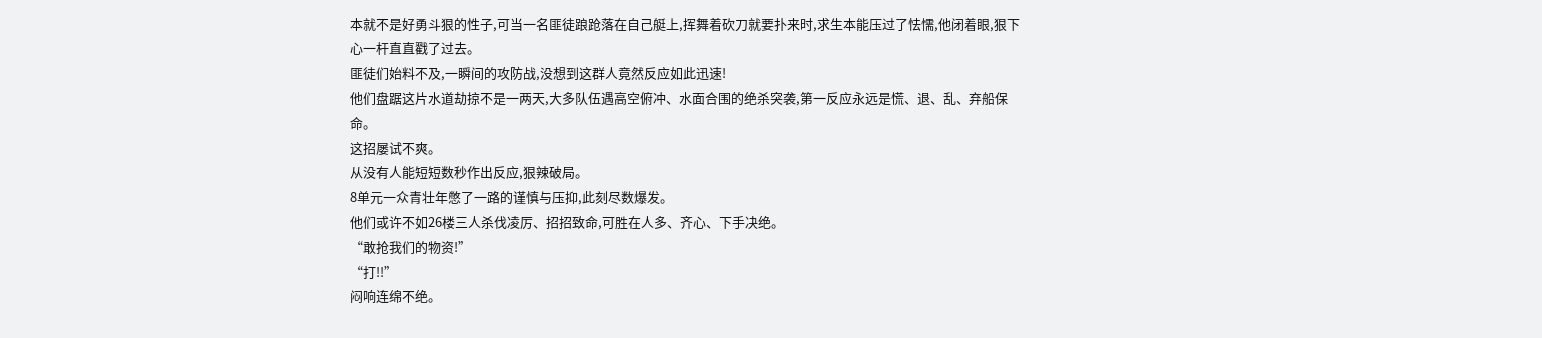本就不是好勇斗狠的性子,可当一名匪徒踉跄落在自己艇上,挥舞着砍刀就要扑来时,求生本能压过了怯懦,他闭着眼,狠下心一杆直直戳了过去。
匪徒们始料不及,一瞬间的攻防战,没想到这群人竟然反应如此迅速!
他们盘踞这片水道劫掠不是一两天,大多队伍遇高空俯冲、水面合围的绝杀突袭,第一反应永远是慌、退、乱、弃船保命。
这招屡试不爽。
从没有人能短短数秒作出反应,狠辣破局。
8单元一众青壮年憋了一路的谨慎与压抑,此刻尽数爆发。
他们或许不如26楼三人杀伐凌厉、招招致命,可胜在人多、齐心、下手决绝。
“敢抢我们的物资!”
“打!!”
闷响连绵不绝。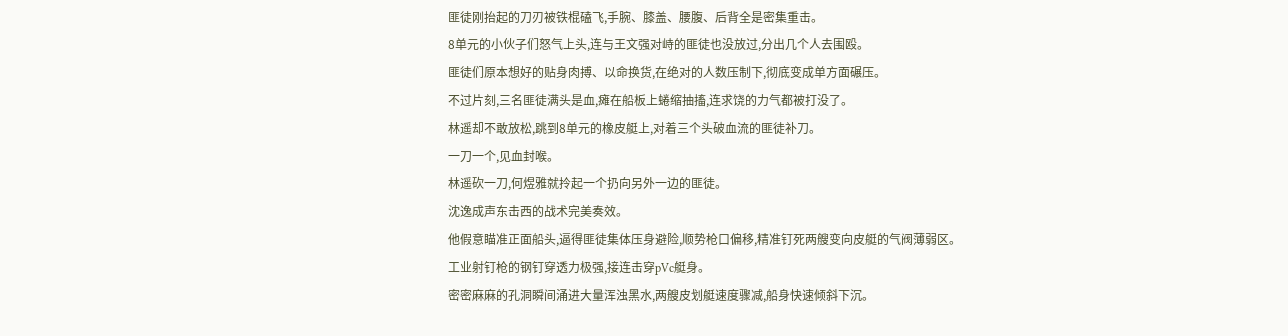匪徒刚抬起的刀刃被铁棍磕飞,手腕、膝盖、腰腹、后背全是密集重击。
8单元的小伙子们怒气上头,连与王文强对峙的匪徒也没放过,分出几个人去围殴。
匪徒们原本想好的贴身肉搏、以命换货,在绝对的人数压制下,彻底变成单方面碾压。
不过片刻,三名匪徒满头是血,瘫在船板上蜷缩抽搐,连求饶的力气都被打没了。
林遥却不敢放松,跳到8单元的橡皮艇上,对着三个头破血流的匪徒补刀。
一刀一个,见血封喉。
林遥砍一刀,何煜雅就拎起一个扔向另外一边的匪徒。
沈逸成声东击西的战术完美奏效。
他假意瞄准正面船头,逼得匪徒集体压身避险,顺势枪口偏移,精准钉死两艘变向皮艇的气阀薄弱区。
工业射钉枪的钢钉穿透力极强,接连击穿pVc艇身。
密密麻麻的孔洞瞬间涌进大量浑浊黑水,两艘皮划艇速度骤减,船身快速倾斜下沉。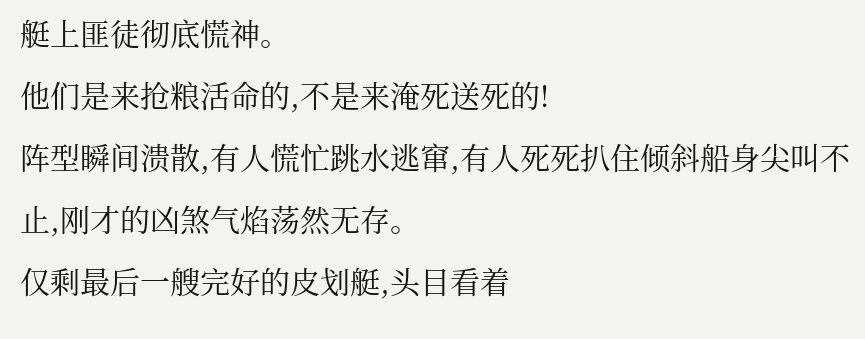艇上匪徒彻底慌神。
他们是来抢粮活命的,不是来淹死送死的!
阵型瞬间溃散,有人慌忙跳水逃窜,有人死死扒住倾斜船身尖叫不止,刚才的凶煞气焰荡然无存。
仅剩最后一艘完好的皮划艇,头目看着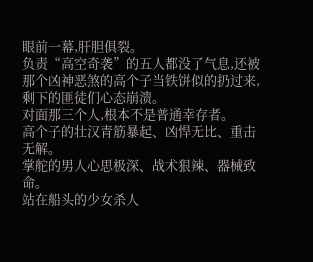眼前一幕,肝胆俱裂。
负责“高空奇袭”的五人都没了气息,还被那个凶神恶煞的高个子当铁饼似的扔过来,剩下的匪徒们心态崩溃。
对面那三个人,根本不是普通幸存者。
高个子的壮汉青筋暴起、凶悍无比、重击无解。
掌舵的男人心思极深、战术狠辣、器械致命。
站在船头的少女杀人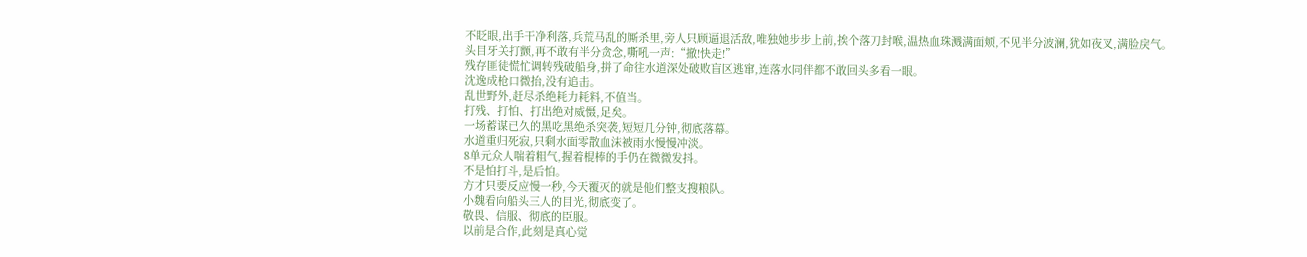不眨眼,出手干净利落,兵荒马乱的厮杀里,旁人只顾逼退活敌,唯独她步步上前,挨个落刀封喉,温热血珠溅满面颊,不见半分波澜,犹如夜叉,满脸戾气。
头目牙关打颤,再不敢有半分贪念,嘶吼一声:“撤!快走!”
残存匪徒慌忙调转残破船身,拼了命往水道深处破败盲区逃窜,连落水同伴都不敢回头多看一眼。
沈逸成枪口微抬,没有追击。
乱世野外,赶尽杀绝耗力耗料,不值当。
打残、打怕、打出绝对威慑,足矣。
一场蓄谋已久的黑吃黑绝杀突袭,短短几分钟,彻底落幕。
水道重归死寂,只剩水面零散血沫被雨水慢慢冲淡。
8单元众人喘着粗气,握着棍棒的手仍在微微发抖。
不是怕打斗,是后怕。
方才只要反应慢一秒,今天覆灭的就是他们整支搜粮队。
小魏看向船头三人的目光,彻底变了。
敬畏、信服、彻底的臣服。
以前是合作,此刻是真心觉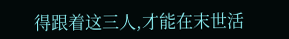得跟着这三人,才能在末世活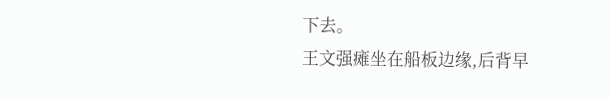下去。
王文强瘫坐在船板边缘,后背早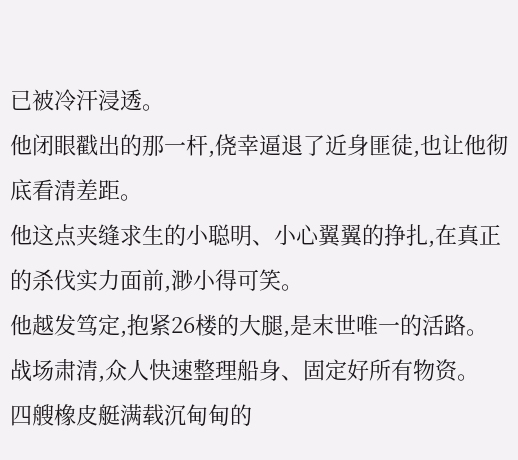已被冷汗浸透。
他闭眼戳出的那一杆,侥幸逼退了近身匪徒,也让他彻底看清差距。
他这点夹缝求生的小聪明、小心翼翼的挣扎,在真正的杀伐实力面前,渺小得可笑。
他越发笃定,抱紧26楼的大腿,是末世唯一的活路。
战场肃清,众人快速整理船身、固定好所有物资。
四艘橡皮艇满载沉甸甸的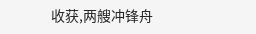收获,两艘冲锋舟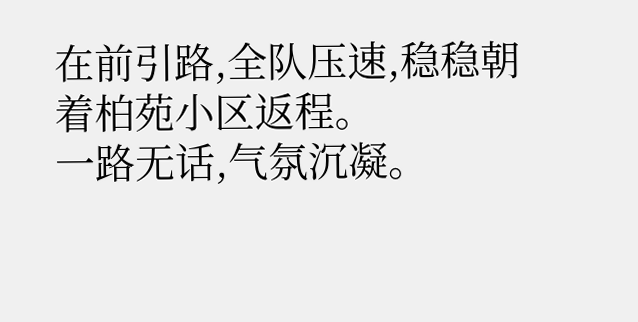在前引路,全队压速,稳稳朝着柏苑小区返程。
一路无话,气氛沉凝。